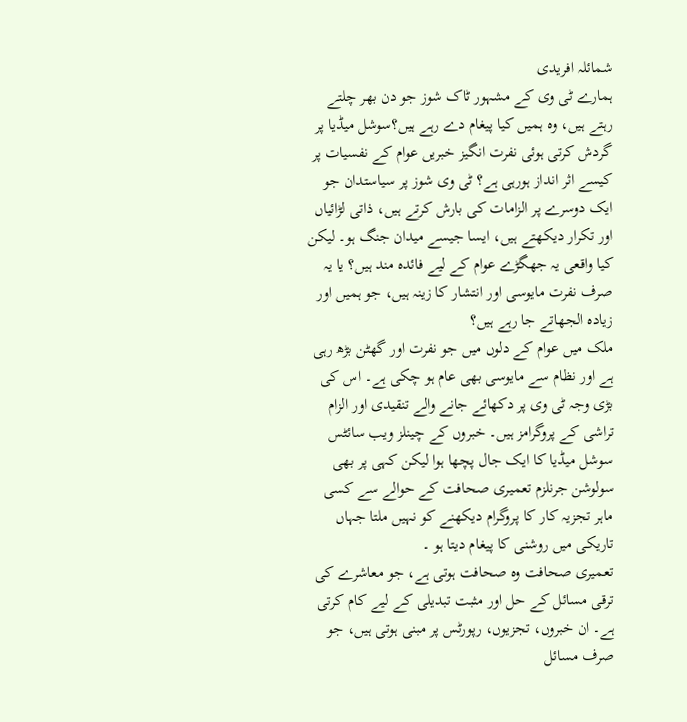شمائلہ افریدی
ہمارے ٹی وی کے مشہور ٹاک شوز جو دن بھر چلتے رہتے ہیں، وہ ہمیں کیا پیغام دے رہے ہیں؟سوشل میڈیا پر گردش کرتی ہوئی نفرت انگیز خبریں عوام کے نفسیات پر کیسے اثر انداز ہورہی ہے؟ ٹی وی شوز پر سیاستدان جو ایک دوسرے پر الزامات کی بارش کرتے ہیں، ذاتی لڑائیاں اور تکرار دیکھتے ہیں، ایسا جیسے میدان جنگ ہو۔ لیکن کیا واقعی یہ جھگڑے عوام کے لیے فائدہ مند ہیں؟ یا یہ صرف نفرت مایوسی اور انتشار کا زینہ ہیں، جو ہمیں اور زیادہ الجھاتے جا رہے ہیں؟
ملک میں عوام کے دلوں میں جو نفرت اور گھٹن بڑھ رہی ہے اور نظام سے مایوسی بھی عام ہو چکی ہے۔ اس کی بڑی وجہ ٹی وی پر دکھائے جانے والے تنقیدی اور الزام تراشی کے پروگرامز ہیں۔ خبروں کے چینلز ویب سائٹس سوشل میڈیا کا ایک جال پچھا ہوا لیکن کہی پر بھی سولوشن جرنلزم تعمیری صحافت کے حوالے سے کسی ماہر تجزیہ کار کا پروگرام دیکھنے کو نہیں ملتا جہاں تاریکی میں روشنی کا پیغام دیتا ہو ۔
تعمیری صحافت وہ صحافت ہوتی ہے، جو معاشرے کی ترقی مسائل کے حل اور مثبت تبدیلی کے لیے کام کرتی ہے۔ ان خبروں، تجزیوں، رپورٹس پر مبنی ہوتی ہیں، جو صرف مسائل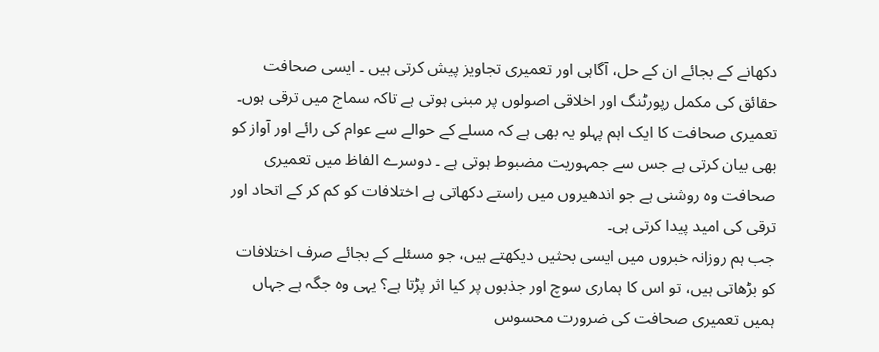دکھانے کے بجائے ان کے حل، آگاہی اور تعمیری تجاویز پیش کرتی ہیں ۔ ایسی صحافت حقائق کی مکمل رپورٹنگ اور اخلاقی اصولوں پر مبنی ہوتی ہے تاکہ سماج میں ترقی ہوں۔
تعمیری صحافت کا ایک اہم پہلو یہ بھی ہے کہ مسلے کے حوالے سے عوام کی رائے اور آواز کو بھی بیان کرتی ہے جس سے جمہوریت مضبوط ہوتی ہے ۔ دوسرے الفاظ میں تعمیری صحافت وہ روشنی ہے جو اندھیروں میں راستے دکھاتی ہے اختلافات کو کم کر کے اتحاد اور ترقی کی امید پیدا کرتی ہی۔
جب ہم روزانہ خبروں میں ایسی بحثیں دیکھتے ہیں، جو مسئلے کے بجائے صرف اختلافات کو بڑھاتی ہیں، تو اس کا ہماری سوچ اور جذبوں پر کیا اثر پڑتا ہے؟ یہی وہ جگہ ہے جہاں ہمیں تعمیری صحافت کی ضرورت محسوس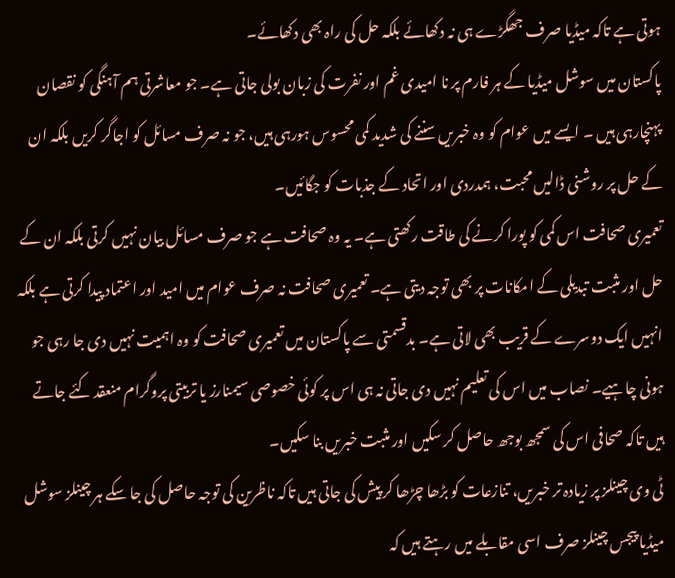ہوتی ہے تاکہ میڈیا صرف جھگڑے ہی نہ دکھائے بلکہ حل کی راہ بھی دکھائے۔
پاکستان میں سوشل میڈیا کے ہر فارم پر نا امیدی غم اور نفرت کی زبان بولی جاتی ہے۔ جو معاشرتی ہم آہنگی کو نقصان پہنچارہی ہیں ۔ ایسے میں عوام کو وہ خبریں سننے کی شدید کمی محسوس ہورہی ہیں، جو نہ صرف مسائل کو اجاگر کریں بلکہ ان کے حل پر روشنی ڈالیں محبت، ہمدردی اور اتحاد کے جذبات کو جگائیں۔
تعمیری صحافت اس کمی کو پورا کرنے کی طاقت رکھتی ہے۔ یہ وہ صحافت ہے جو صرف مسائل بیان نہیں کرتی بلکہ ان کے حل اور مثبت تبدیلی کے امکانات پر بھی توجہ دیتی ہے۔ تعمیری صحافت نہ صرف عوام میں امید اور اعتماد پیدا کرتی ہے بلکہ انہیں ایک دوسرے کے قریب بھی لاتی ہے۔ بدقسمتی سے پاکستان میں تعمیری صحافت کو وہ اہمیت نہیں دی جا رہی جو ہونی چاہیے۔ نصاب میں اس کی تعلیم نہیں دی جاتی نہ ہی اس پر کوئی خصوصی سیمنارز یا تربیتی پروگرام منعقد کئے جاتے ہیں تاکہ صحافی اس کی سمجھ بوجھ حاصل کر سکیں اور مثبت خبریں بنا سکیں۔
ٹی وی چینلز پر زیادہ تر خبریں، تنازعات کو بڑھا چڑھا کر پیش کی جاتی ہیں تاکہ ناظرین کی توجہ حاصل کی جا سکے ہر چینلز سوشل میڈیا پیجس چینلز صرف اسی مقابلے میں رہتے ہیں کہ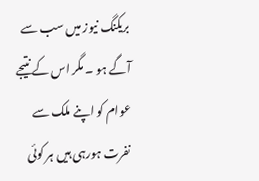بریکنگ نیوز میں سب سے آگے ہو ۔ مگر اس کے نتیجے عوام کو اپنے ملک سے نفرت ہورہی ہیں ہر کوئی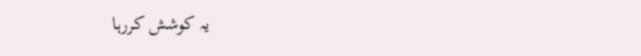یہ کوشش کررہا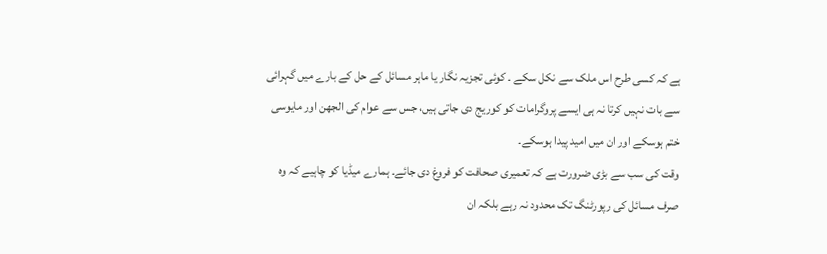ہے کہ کسی طرح اس ملک سے نکل سکے ۔ کوئی تجزیہ نگار یا ماہر مسائل کے حل کے بارے میں گہرائی سے بات نہیں کرتا نہ ہی ایسے پروگرامات کو کوریج دی جاتی ہیں، جس سے عوام کی الجھن اور مایوسی ختم ہوسکے اور ان میں امید پیدا ہوسکے۔
وقت کی سب سے بڑی ضرورت ہے کہ تعمیری صحافت کو فروغ دی جائے۔ ہمارے میڈیا کو چاہیے کہ وہ صرف مسائل کی رپورٹنگ تک محدود نہ رہے بلکہ ان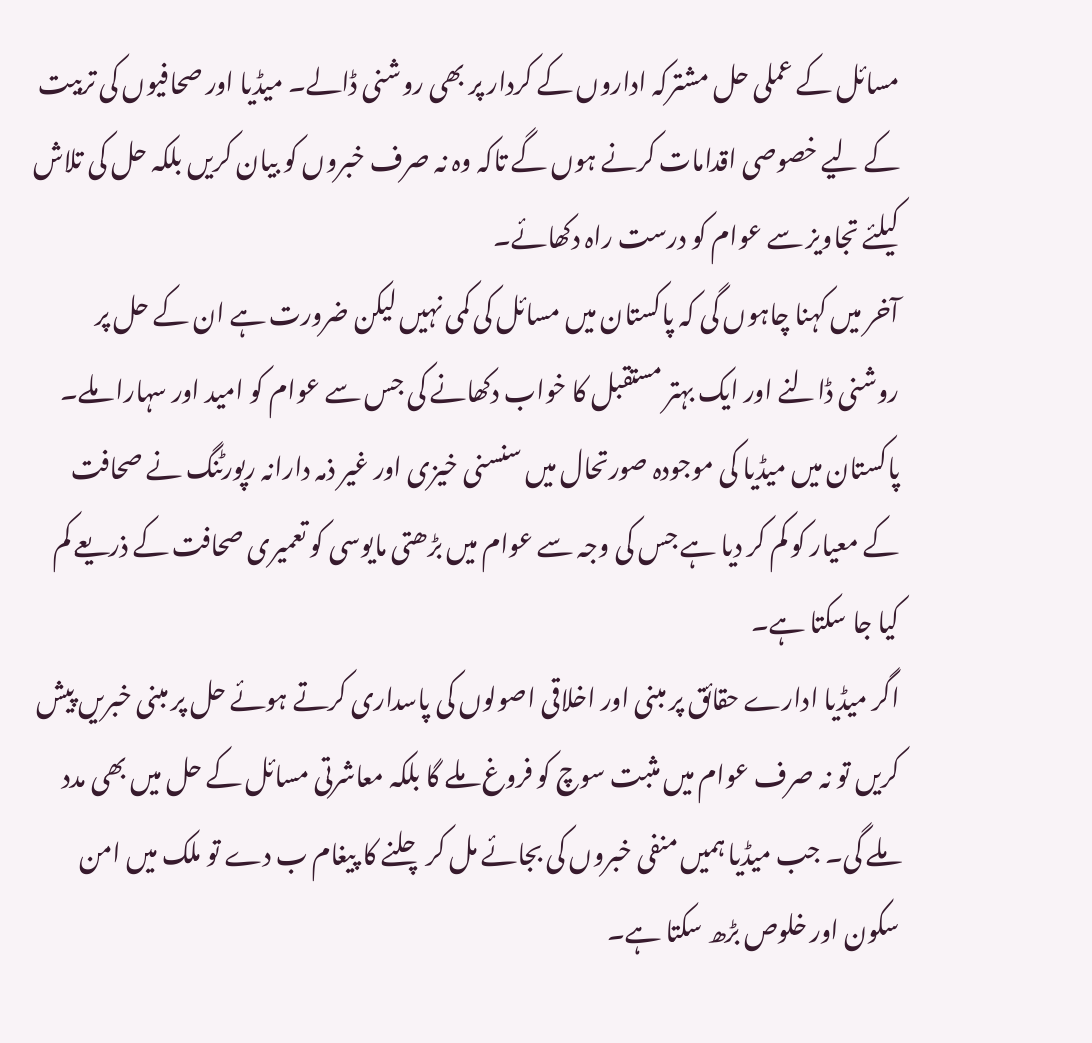مسائل کے عملی حل مشترکہ اداروں کے کردار پر بھی روشنی ڈالے۔ میڈیا اور صحافیوں کی تربیت کے لیے خصوصی اقدامات کرنے ہوں گے تاکہ وہ نہ صرف خبروں کو بیان کریں بلکہ حل کی تلاش کیلئے تجاویز سے عوام کو درست راہ دکھائے۔
آخر میں کہنا چاہوں گی کہ پاکستان میں مسائل کی کمی نہیں لیکن ضرورت ہے ان کے حل پر روشنی ڈالنے اور ایک بہتر مستقبل کا خواب دکھانے کی جس سے عوام کو امید اور سہارا ملے۔ پاکستان میں میڈیا کی موجودہ صورتحال میں سنسنی خیزی اور غیر ذمہ دارانہ رپورٹنگ نے صحافت کے معیار کو کم کر دیا ہے جس کی وجہ سے عوام میں بڑھتی مایوسی کو تعمیری صحافت کے ذریعے کم کیا جا سکتا ہے۔
اگر میڈیا ادارے حقائق پر مبنی اور اخلاقی اصولوں کی پاسداری کرتے ہوئے حل پر مبنی خبریں پیش کریں تو نہ صرف عوام میں مثبت سوچ کو فروغ ملے گا بلکہ معاشرتی مسائل کے حل میں بھی مدد ملے گی۔ جب میڈیا ہمیں منفی خبروں کی بجائے مل کر چلنے کا پیغام ب دے تو ملک میں امن سکون اور خلوص بڑھ سکتا ہے۔